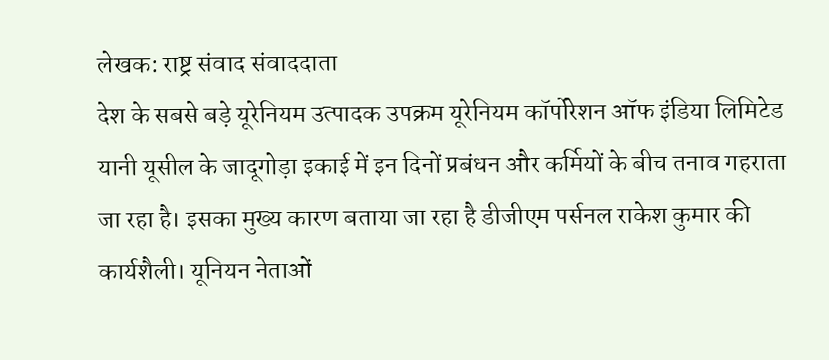लेखक: राष्ट्र संवाद संवाददाता
देश के सबसे बड़े यूरेनियम उत्पादक उपक्रम यूरेनियम कॉर्पोरेशन ऑफ इंडिया लिमिटेड यानी यूसील के जादूगोड़ा इकाई में इन दिनों प्रबंधन और कर्मियों के बीच तनाव गहराता जा रहा है। इसका मुख्य कारण बताया जा रहा है डीजीएम पर्सनल राकेश कुमार की कार्यशैली। यूनियन नेताओं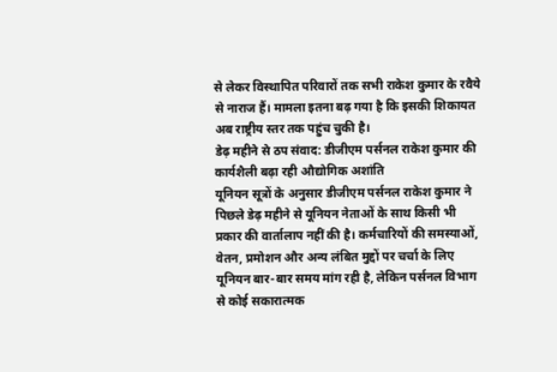से लेकर विस्थापित परिवारों तक सभी राकेश कुमार के रवैये से नाराज हैं। मामला इतना बढ़ गया है कि इसकी शिकायत अब राष्ट्रीय स्तर तक पहुंच चुकी है।
डेढ़ महीने से ठप संवाद: डीजीएम पर्सनल राकेश कुमार की कार्यशैली बढ़ा रही औद्योगिक अशांति
यूनियन सूत्रों के अनुसार डीजीएम पर्सनल राकेश कुमार ने पिछले डेढ़ महीने से यूनियन नेताओं के साथ किसी भी प्रकार की वार्तालाप नहीं की है। कर्मचारियों की समस्याओं, वेतन, प्रमोशन और अन्य लंबित मुद्दों पर चर्चा के लिए यूनियन बार-बार समय मांग रही है, लेकिन पर्सनल विभाग से कोई सकारात्मक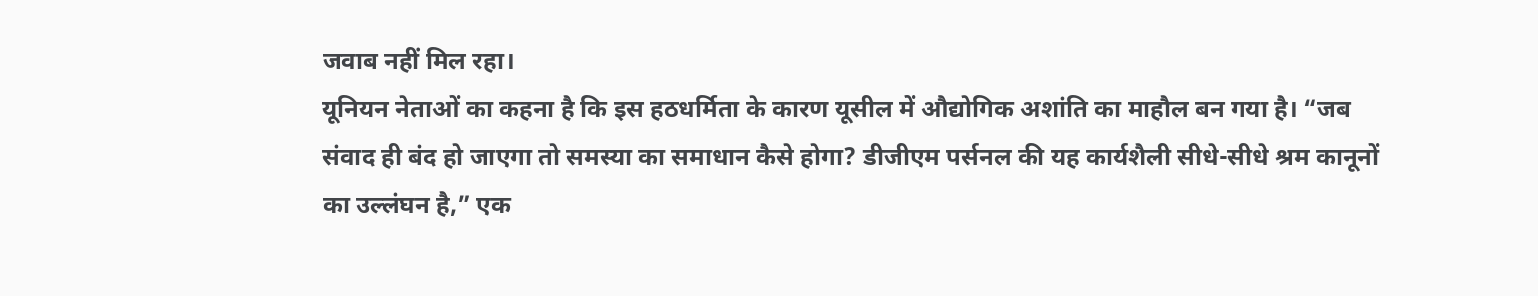जवाब नहीं मिल रहा।
यूनियन नेताओं का कहना है कि इस हठधर्मिता के कारण यूसील में औद्योगिक अशांति का माहौल बन गया है। “जब संवाद ही बंद हो जाएगा तो समस्या का समाधान कैसे होगा? डीजीएम पर्सनल की यह कार्यशैली सीधे-सीधे श्रम कानूनों का उल्लंघन है,” एक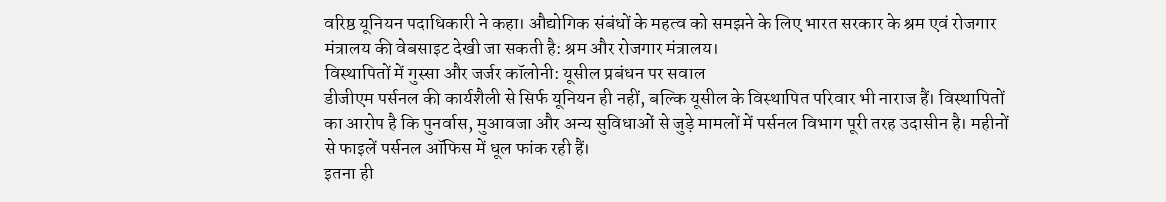वरिष्ठ यूनियन पदाधिकारी ने कहा। औद्योगिक संबंधों के महत्व को समझने के लिए भारत सरकार के श्रम एवं रोजगार मंत्रालय की वेबसाइट देखी जा सकती है: श्रम और रोजगार मंत्रालय।
विस्थापितों में गुस्सा और जर्जर कॉलोनी: यूसील प्रबंधन पर सवाल
डीजीएम पर्सनल की कार्यशैली से सिर्फ यूनियन ही नहीं, बल्कि यूसील के विस्थापित परिवार भी नाराज हैं। विस्थापितों का आरोप है कि पुनर्वास, मुआवजा और अन्य सुविधाओं से जुड़े मामलों में पर्सनल विभाग पूरी तरह उदासीन है। महीनों से फाइलें पर्सनल ऑफिस में धूल फांक रही हैं।
इतना ही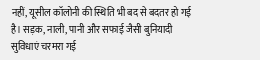नहीं, यूसील कॉलोनी की स्थिति भी बद से बदतर हो गई है। सड़क, नाली, पानी और सफाई जैसी बुनियादी सुविधाएं चरमरा गई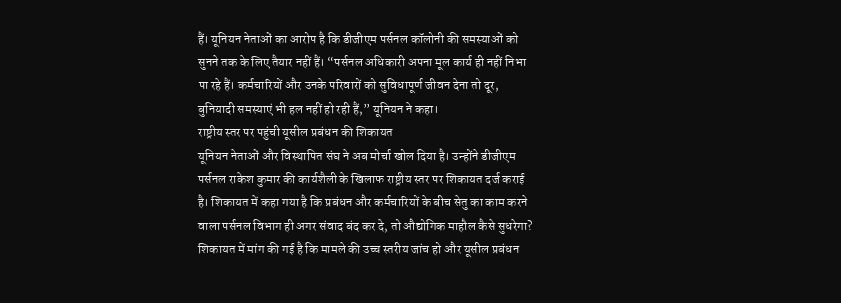हैं। यूनियन नेताओं का आरोप है कि डीजीएम पर्सनल कॉलोनी की समस्याओं को सुनने तक के लिए तैयार नहीं हैं। “पर्सनल अधिकारी अपना मूल कार्य ही नहीं निभा पा रहे हैं। कर्मचारियों और उनके परिवारों को सुविधापूर्ण जीवन देना तो दूर, बुनियादी समस्याएं भी हल नहीं हो रही हैं,” यूनियन ने कहा।
राष्ट्रीय स्तर पर पहुंची यूसील प्रबंधन की शिकायत
यूनियन नेताओं और विस्थापित संघ ने अब मोर्चा खोल दिया है। उन्होंने डीजीएम पर्सनल राकेश कुमार की कार्यशैली के खिलाफ राष्ट्रीय स्तर पर शिकायत दर्ज कराई है। शिकायत में कहा गया है कि प्रबंधन और कर्मचारियों के बीच सेतु का काम करने वाला पर्सनल विभाग ही अगर संवाद बंद कर दे, तो औद्योगिक माहौल कैसे सुधरेगा?
शिकायत में मांग की गई है कि मामले की उच्च स्तरीय जांच हो और यूसील प्रबंधन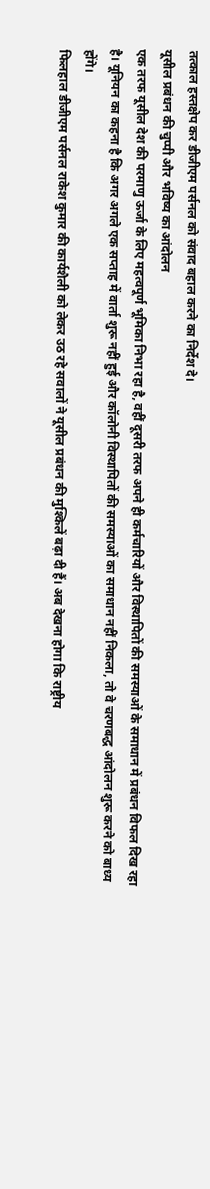तत्काल हस्तक्षेप कर डीजीएम पर्सनल को संवाद बहाल करने का निर्देश दे।
यूसील प्रबंधन की चुप्पी और भविष्य का आंदोलन
एक तरफ यूसील देश की परमाणु ऊर्जा के लिए महत्वपूर्ण भूमिका निभा रहा है, वहीं दूसरी तरफ अपने ही कर्मचारियों और विस्थापितों की समस्याओं के समाधान में प्रबंधन विफल दिख रहा है। यूनियन का कहना है कि अगर अगले एक सप्ताह में वार्ता शुरू नहीं हुई और कॉलोनी विस्थापितों की समस्याओं का समाधान नहीं निकला, तो वे चरणबद्ध आंदोलन शुरू करने को बाध्य होंगे।
फिलहाल डीजीएम पर्सनल राकेश कुमार की कार्यशैली को लेकर उठ रहे सवालों ने यूसील प्रबंधन की मुश्किलें बढ़ा दी हैं। अब देखना होगा कि राष्ट्रीय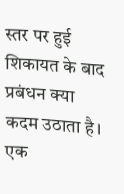स्तर पर हुई शिकायत के बाद प्रबंधन क्या कदम उठाता है। एक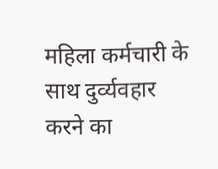महिला कर्मचारी के साथ दुर्व्यवहार करने का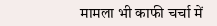मामला भी काफी चर्चा में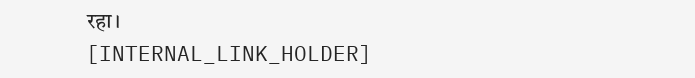रहा।
[INTERNAL_LINK_HOLDER]